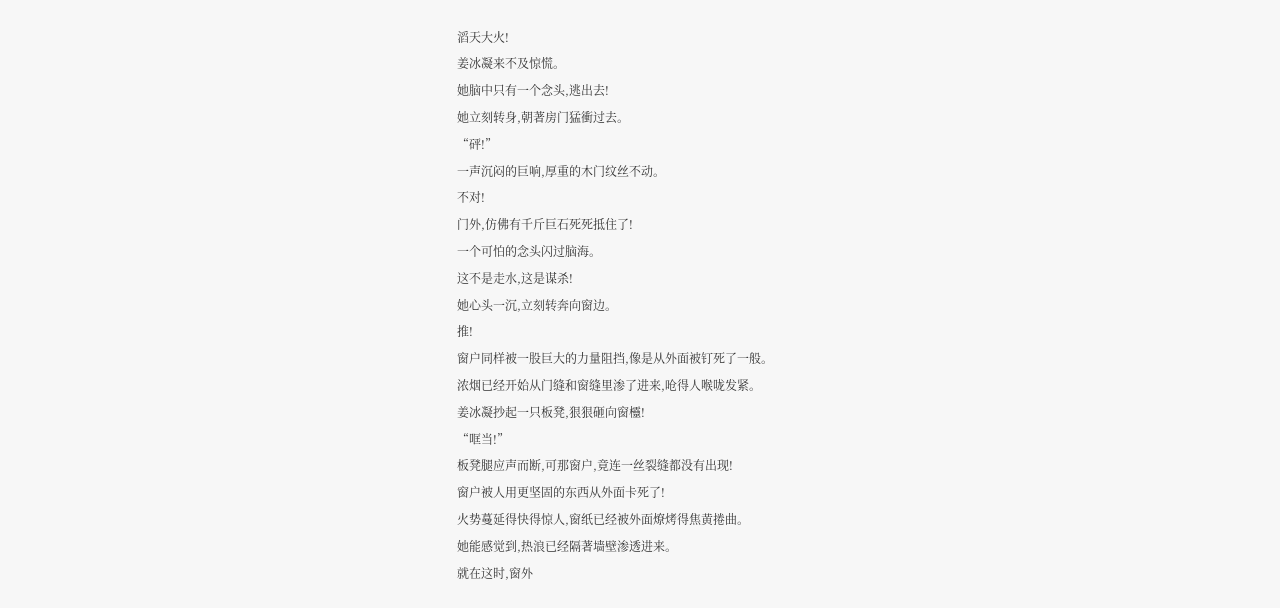滔天大火!
姜冰凝来不及惊慌。
她脑中只有一个念头,逃出去!
她立刻转身,朝著房门猛衝过去。
“砰!”
一声沉闷的巨响,厚重的木门纹丝不动。
不对!
门外,仿佛有千斤巨石死死抵住了!
一个可怕的念头闪过脑海。
这不是走水,这是谋杀!
她心头一沉,立刻转奔向窗边。
推!
窗户同样被一股巨大的力量阻挡,像是从外面被钉死了一般。
浓烟已经开始从门缝和窗缝里渗了进来,呛得人喉咙发紧。
姜冰凝抄起一只板凳,狠狠砸向窗欞!
“哐当!”
板凳腿应声而断,可那窗户,竟连一丝裂缝都没有出现!
窗户被人用更坚固的东西从外面卡死了!
火势蔓延得快得惊人,窗纸已经被外面燎烤得焦黄捲曲。
她能感觉到,热浪已经隔著墙壁渗透进来。
就在这时,窗外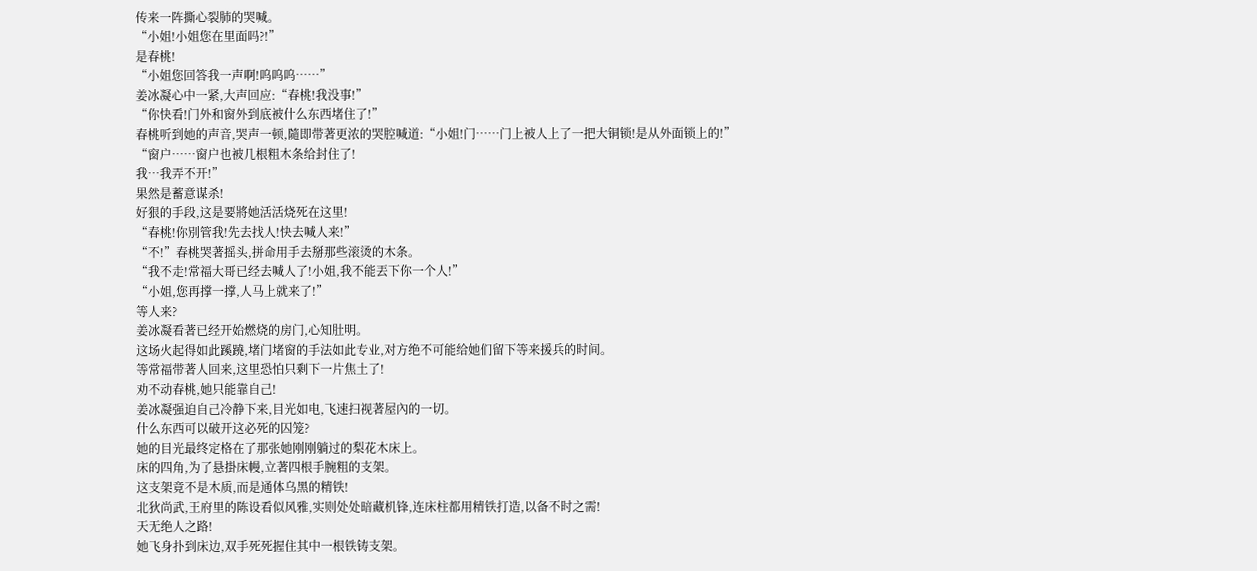传来一阵撕心裂肺的哭喊。
“小姐!小姐您在里面吗?!”
是春桃!
“小姐您回答我一声啊!呜呜呜……”
姜冰凝心中一紧,大声回应:“春桃!我没事!”
“你快看!门外和窗外到底被什么东西堵住了!”
春桃听到她的声音,哭声一顿,隨即带著更浓的哭腔喊道:“小姐!门……门上被人上了一把大铜锁!是从外面锁上的!”
“窗户……窗户也被几根粗木条给封住了!
我…我弄不开!”
果然是蓄意谋杀!
好狠的手段,这是要將她活活烧死在这里!
“春桃!你別管我!先去找人!快去喊人来!”
“不!”春桃哭著摇头,拼命用手去掰那些滚烫的木条。
“我不走!常福大哥已经去喊人了!小姐,我不能丟下你一个人!”
“小姐,您再撑一撑,人马上就来了!”
等人来?
姜冰凝看著已经开始燃烧的房门,心知肚明。
这场火起得如此蹊蹺,堵门堵窗的手法如此专业,对方绝不可能给她们留下等来援兵的时间。
等常福带著人回来,这里恐怕只剩下一片焦土了!
劝不动春桃,她只能靠自己!
姜冰凝强迫自己冷静下来,目光如电,飞速扫视著屋內的一切。
什么东西可以破开这必死的囚笼?
她的目光最终定格在了那张她刚刚躺过的梨花木床上。
床的四角,为了悬掛床幔,立著四根手腕粗的支架。
这支架竟不是木质,而是通体乌黑的精铁!
北狄尚武,王府里的陈设看似风雅,实则处处暗藏机锋,连床柱都用精铁打造,以备不时之需!
天无绝人之路!
她飞身扑到床边,双手死死握住其中一根铁铸支架。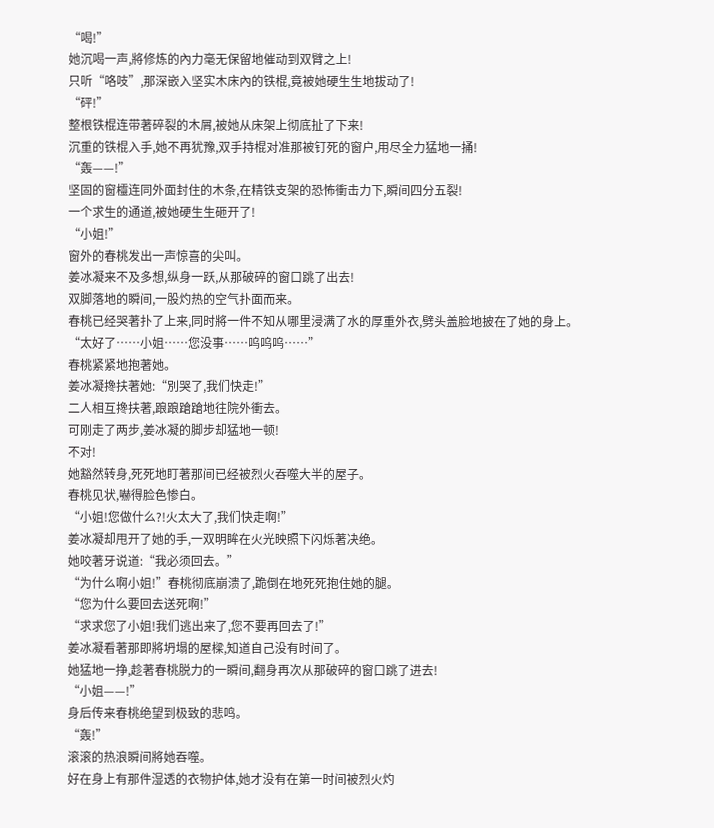“喝!”
她沉喝一声,將修炼的內力毫无保留地催动到双臂之上!
只听“咯吱”,那深嵌入坚实木床內的铁棍,竟被她硬生生地拔动了!
“砰!”
整根铁棍连带著碎裂的木屑,被她从床架上彻底扯了下来!
沉重的铁棍入手,她不再犹豫,双手持棍对准那被钉死的窗户,用尽全力猛地一捅!
“轰——!”
坚固的窗欞连同外面封住的木条,在精铁支架的恐怖衝击力下,瞬间四分五裂!
一个求生的通道,被她硬生生砸开了!
“小姐!”
窗外的春桃发出一声惊喜的尖叫。
姜冰凝来不及多想,纵身一跃,从那破碎的窗口跳了出去!
双脚落地的瞬间,一股灼热的空气扑面而来。
春桃已经哭著扑了上来,同时將一件不知从哪里浸满了水的厚重外衣,劈头盖脸地披在了她的身上。
“太好了……小姐……您没事……呜呜呜……”
春桃紧紧地抱著她。
姜冰凝搀扶著她:“別哭了,我们快走!”
二人相互搀扶著,踉踉蹌蹌地往院外衝去。
可刚走了两步,姜冰凝的脚步却猛地一顿!
不对!
她豁然转身,死死地盯著那间已经被烈火吞噬大半的屋子。
春桃见状,嚇得脸色惨白。
“小姐!您做什么?!火太大了,我们快走啊!”
姜冰凝却甩开了她的手,一双明眸在火光映照下闪烁著决绝。
她咬著牙说道:“我必须回去。”
“为什么啊小姐!”春桃彻底崩溃了,跪倒在地死死抱住她的腿。
“您为什么要回去送死啊!”
“求求您了小姐!我们逃出来了,您不要再回去了!”
姜冰凝看著那即將坍塌的屋樑,知道自己没有时间了。
她猛地一挣,趁著春桃脱力的一瞬间,翻身再次从那破碎的窗口跳了进去!
“小姐——!”
身后传来春桃绝望到极致的悲鸣。
“轰!”
滚滚的热浪瞬间將她吞噬。
好在身上有那件湿透的衣物护体,她才没有在第一时间被烈火灼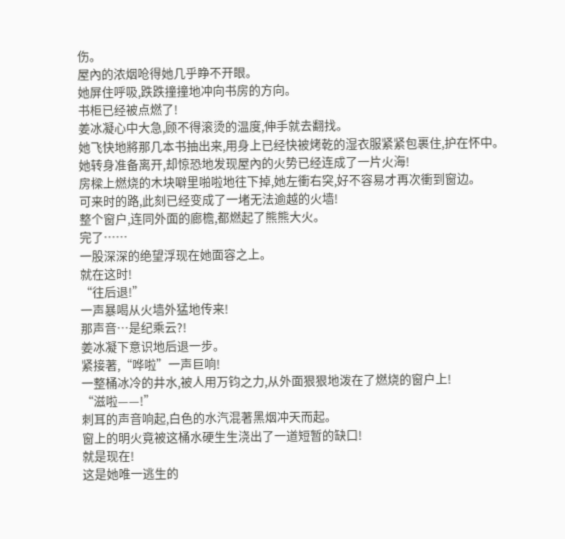伤。
屋內的浓烟呛得她几乎睁不开眼。
她屏住呼吸,跌跌撞撞地冲向书房的方向。
书柜已经被点燃了!
姜冰凝心中大急,顾不得滚烫的温度,伸手就去翻找。
她飞快地將那几本书抽出来,用身上已经快被烤乾的湿衣服紧紧包裹住,护在怀中。
她转身准备离开,却惊恐地发现屋內的火势已经连成了一片火海!
房樑上燃烧的木块噼里啪啦地往下掉,她左衝右突,好不容易才再次衝到窗边。
可来时的路,此刻已经变成了一堵无法逾越的火墙!
整个窗户,连同外面的廊檐,都燃起了熊熊大火。
完了……
一股深深的绝望浮现在她面容之上。
就在这时!
“往后退!”
一声暴喝从火墙外猛地传来!
那声音…是纪乘云?!
姜冰凝下意识地后退一步。
紧接著,“哗啦”一声巨响!
一整桶冰冷的井水,被人用万钧之力,从外面狠狠地泼在了燃烧的窗户上!
“滋啦——!”
刺耳的声音响起,白色的水汽混著黑烟冲天而起。
窗上的明火竟被这桶水硬生生浇出了一道短暂的缺口!
就是现在!
这是她唯一逃生的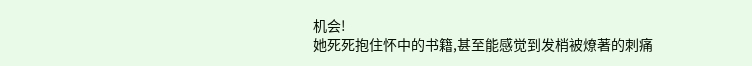机会!
她死死抱住怀中的书籍,甚至能感觉到发梢被燎著的刺痛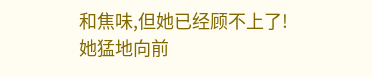和焦味,但她已经顾不上了!
她猛地向前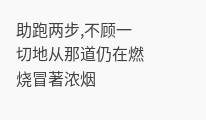助跑两步,不顾一切地从那道仍在燃烧冒著浓烟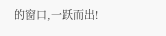的窗口,一跃而出!